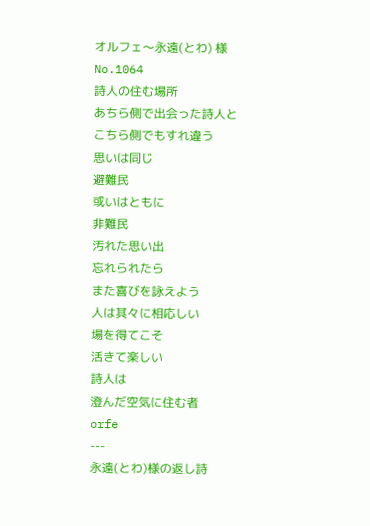オルフェ〜永遠(とわ) 様
No.1064
詩人の住む場所
あちら側で出会った詩人と
こちら側でもすれ違う
思いは同じ
避難民
或いはともに
非難民
汚れた思い出
忘れられたら
また喜びを詠えよう
人は其々に相応しい
場を得てこそ
活きて楽しい
詩人は
澄んだ空気に住む者
orfe
---
永遠(とわ)様の返し詩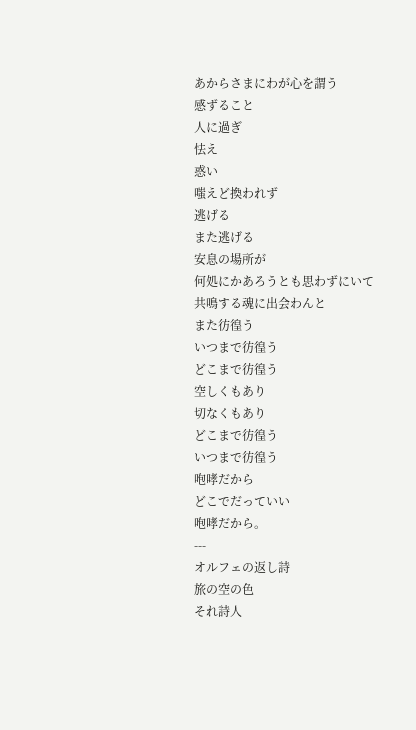あからさまにわが心を謂う
感ずること
人に過ぎ
怯え
惑い
嗤えど換われず
逃げる
また逃げる
安息の場所が
何処にかあろうとも思わずにいて
共鳴する魂に出会わんと
また彷徨う
いつまで彷徨う
どこまで彷徨う
空しくもあり
切なくもあり
どこまで彷徨う
いつまで彷徨う
咆哮だから
どこでだっていい
咆哮だから。
---
オルフェの返し詩
旅の空の色
それ詩人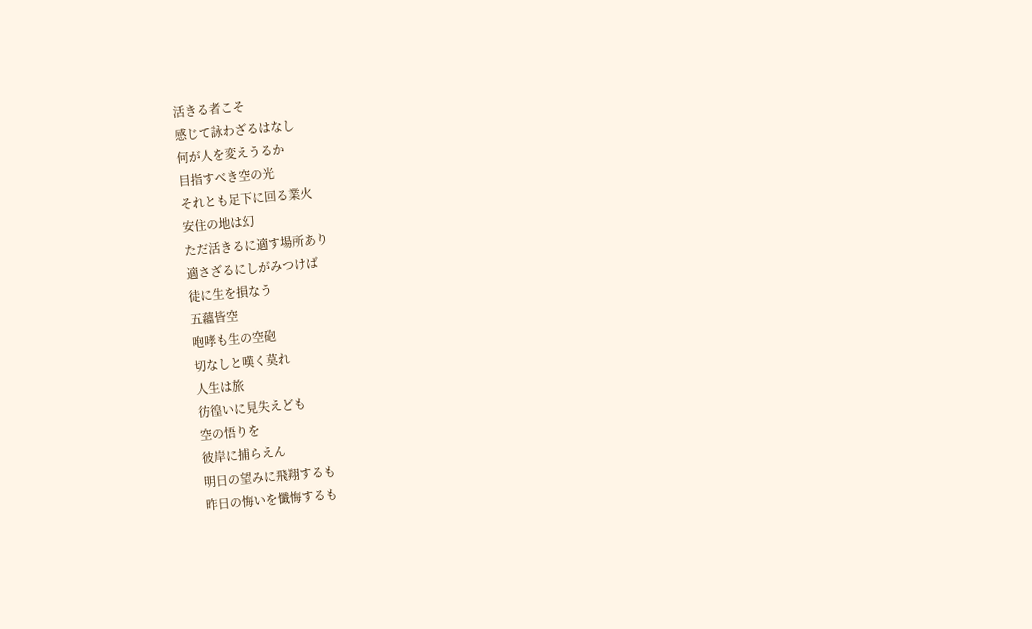活きる者こそ
感じて詠わざるはなし
何が人を変えうるか
目指すべき空の光
それとも足下に回る業火
安住の地は幻
ただ活きるに適す場所あり
適さざるにしがみつけば
徒に生を損なう
五蘊皆空
咆哮も生の空砲
切なしと嘆く莫れ
人生は旅
彷徨いに見失えども
空の悟りを
彼岸に捕らえん
明日の望みに飛翔するも
昨日の悔いを懺悔するも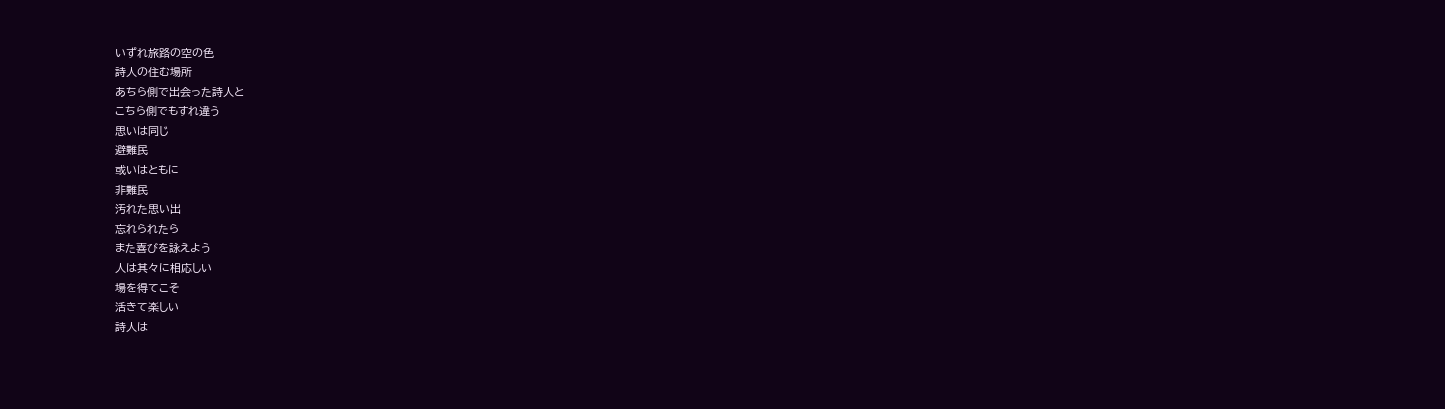いずれ旅路の空の色
詩人の住む場所
あちら側で出会った詩人と
こちら側でもすれ違う
思いは同じ
避難民
或いはともに
非難民
汚れた思い出
忘れられたら
また喜びを詠えよう
人は其々に相応しい
場を得てこそ
活きて楽しい
詩人は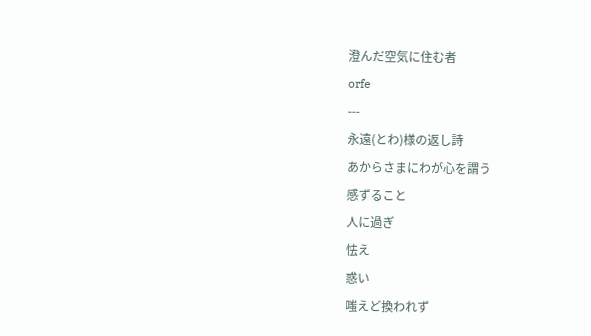澄んだ空気に住む者
orfe
---
永遠(とわ)様の返し詩
あからさまにわが心を謂う
感ずること
人に過ぎ
怯え
惑い
嗤えど換われず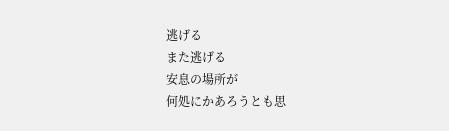逃げる
また逃げる
安息の場所が
何処にかあろうとも思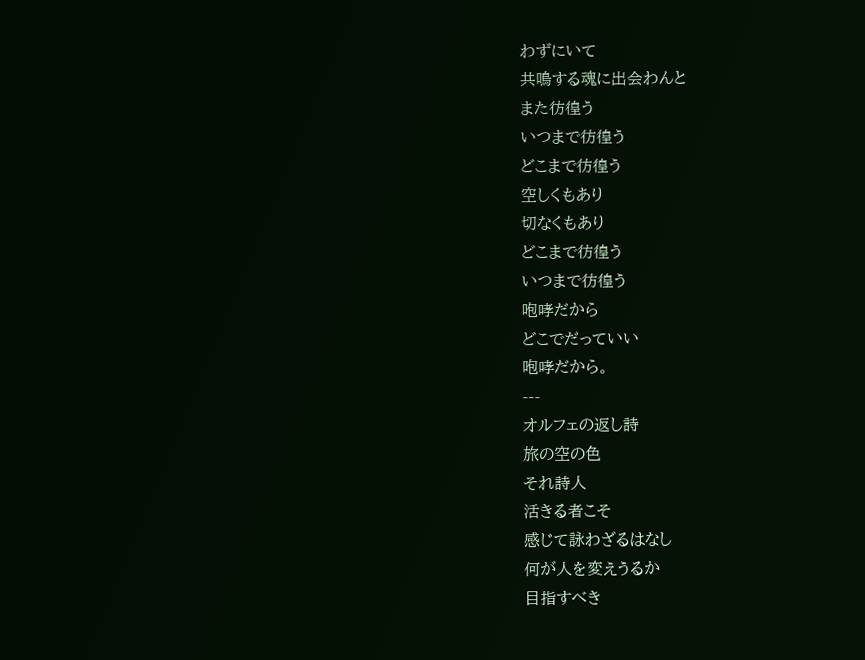わずにいて
共鳴する魂に出会わんと
また彷徨う
いつまで彷徨う
どこまで彷徨う
空しくもあり
切なくもあり
どこまで彷徨う
いつまで彷徨う
咆哮だから
どこでだっていい
咆哮だから。
---
オルフェの返し詩
旅の空の色
それ詩人
活きる者こそ
感じて詠わざるはなし
何が人を変えうるか
目指すべき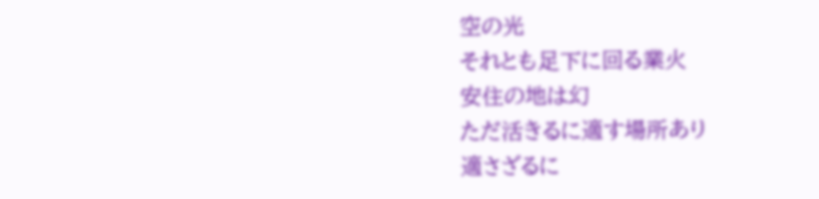空の光
それとも足下に回る業火
安住の地は幻
ただ活きるに適す場所あり
適さざるに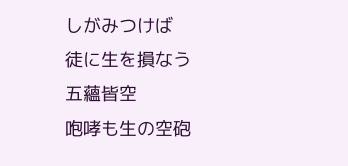しがみつけば
徒に生を損なう
五蘊皆空
咆哮も生の空砲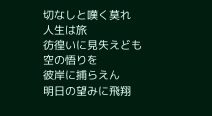切なしと嘆く莫れ
人生は旅
彷徨いに見失えども
空の悟りを
彼岸に捕らえん
明日の望みに飛翔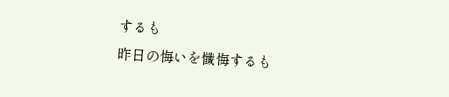するも
昨日の悔いを懺悔するも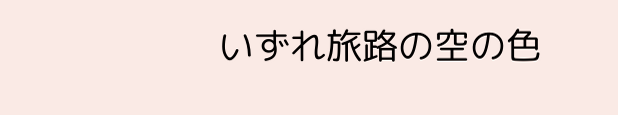いずれ旅路の空の色